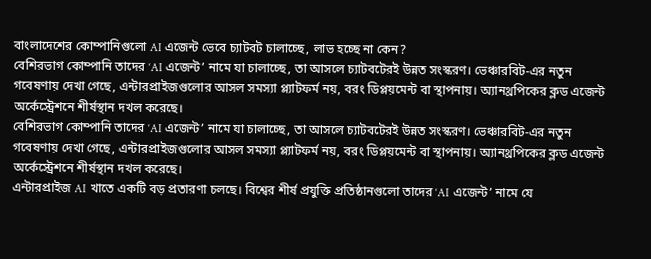বাংলাদেশের কোম্পানিগুলো AI এজেন্ট ভেবে চ্যাটবট চালাচ্ছে, লাভ হচ্ছে না কেন?
বেশিরভাগ কোম্পানি তাদের ‘AI এজেন্ট’ নামে যা চালাচ্ছে, তা আসলে চ্যাটবটেরই উন্নত সংস্করণ। ভেঞ্চারবিট-এর নতুন গবেষণায় দেখা গেছে, এন্টারপ্রাইজগুলোর আসল সমস্যা প্ল্যাটফর্ম নয়, বরং ডিপ্লয়মেন্ট বা স্থাপনায়। অ্যানথ্রপিকের ক্লড এজেন্ট অর্কেস্ট্রেশনে শীর্ষস্থান দখল করেছে।
বেশিরভাগ কোম্পানি তাদের ‘AI এজেন্ট’ নামে যা চালাচ্ছে, তা আসলে চ্যাটবটেরই উন্নত সংস্করণ। ভেঞ্চারবিট-এর নতুন গবেষণায় দেখা গেছে, এন্টারপ্রাইজগুলোর আসল সমস্যা প্ল্যাটফর্ম নয়, বরং ডিপ্লয়মেন্ট বা স্থাপনায়। অ্যানথ্রপিকের ক্লড এজেন্ট অর্কেস্ট্রেশনে শীর্ষস্থান দখল করেছে।
এন্টারপ্রাইজ AI খাতে একটি বড় প্রতারণা চলছে। বিশ্বের শীর্ষ প্রযুক্তি প্রতিষ্ঠানগুলো তাদের ‘AI এজেন্ট’ নামে যে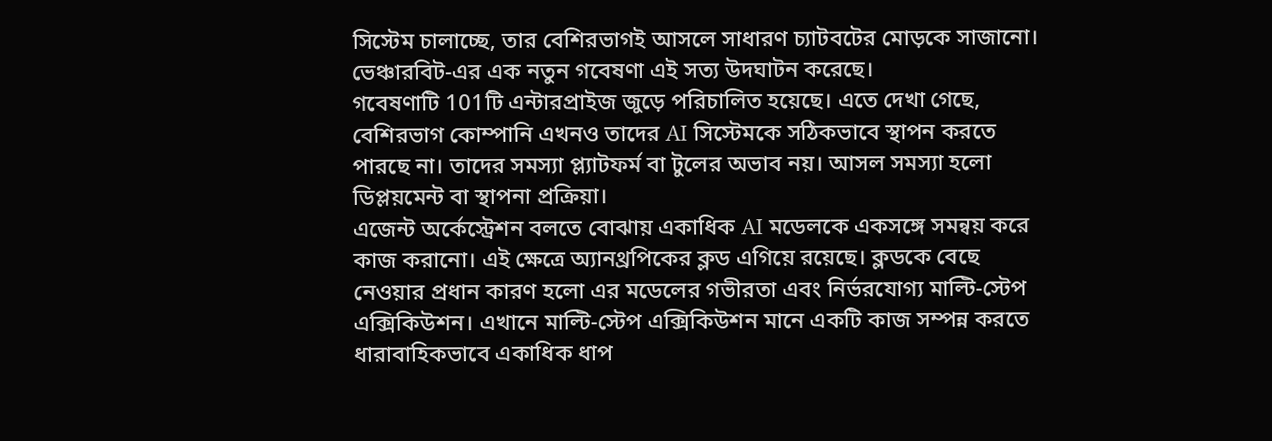সিস্টেম চালাচ্ছে, তার বেশিরভাগই আসলে সাধারণ চ্যাটবটের মোড়কে সাজানো। ভেঞ্চারবিট-এর এক নতুন গবেষণা এই সত্য উদঘাটন করেছে।
গবেষণাটি 101টি এন্টারপ্রাইজ জুড়ে পরিচালিত হয়েছে। এতে দেখা গেছে, বেশিরভাগ কোম্পানি এখনও তাদের AI সিস্টেমকে সঠিকভাবে স্থাপন করতে পারছে না। তাদের সমস্যা প্ল্যাটফর্ম বা টুলের অভাব নয়। আসল সমস্যা হলো ডিপ্লয়মেন্ট বা স্থাপনা প্রক্রিয়া।
এজেন্ট অর্কেস্ট্রেশন বলতে বোঝায় একাধিক AI মডেলকে একসঙ্গে সমন্বয় করে কাজ করানো। এই ক্ষেত্রে অ্যানথ্রপিকের ক্লড এগিয়ে রয়েছে। ক্লডকে বেছে নেওয়ার প্রধান কারণ হলো এর মডেলের গভীরতা এবং নির্ভরযোগ্য মাল্টি-স্টেপ এক্সিকিউশন। এখানে মাল্টি-স্টেপ এক্সিকিউশন মানে একটি কাজ সম্পন্ন করতে ধারাবাহিকভাবে একাধিক ধাপ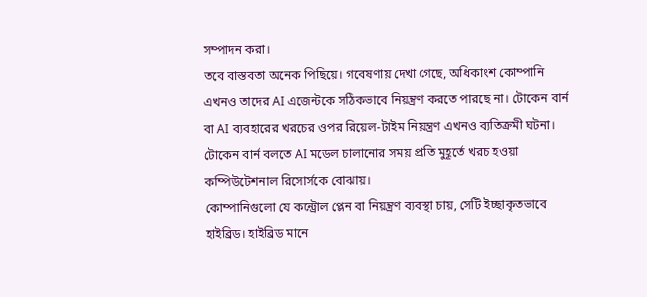সম্পাদন করা।
তবে বাস্তবতা অনেক পিছিয়ে। গবেষণায় দেখা গেছে, অধিকাংশ কোম্পানি এখনও তাদের AI এজেন্টকে সঠিকভাবে নিয়ন্ত্রণ করতে পারছে না। টোকেন বার্ন বা AI ব্যবহারের খরচের ওপর রিয়েল-টাইম নিয়ন্ত্রণ এখনও ব্যতিক্রমী ঘটনা। টোকেন বার্ন বলতে AI মডেল চালানোর সময় প্রতি মুহূর্তে খরচ হওয়া কম্পিউটেশনাল রিসোর্সকে বোঝায়।
কোম্পানিগুলো যে কন্ট্রোল প্লেন বা নিয়ন্ত্রণ ব্যবস্থা চায়, সেটি ইচ্ছাকৃতভাবে হাইব্রিড। হাইব্রিড মানে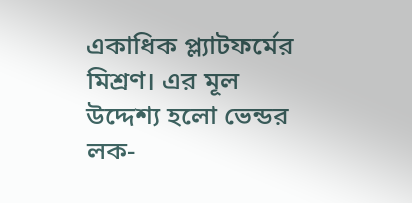একাধিক প্ল্যাটফর্মের মিশ্রণ। এর মূল উদ্দেশ্য হলো ভেন্ডর লক-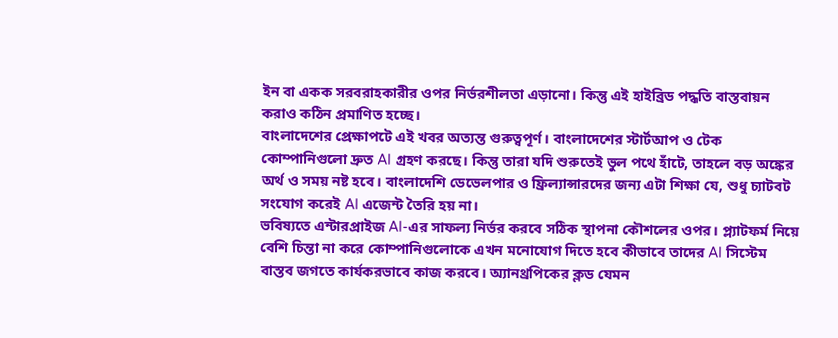ইন বা একক সরবরাহকারীর ওপর নির্ভরশীলতা এড়ানো। কিন্তু এই হাইব্রিড পদ্ধতি বাস্তবায়ন করাও কঠিন প্রমাণিত হচ্ছে।
বাংলাদেশের প্রেক্ষাপটে এই খবর অত্যন্ত গুরুত্বপূর্ণ। বাংলাদেশের স্টার্টআপ ও টেক কোম্পানিগুলো দ্রুত AI গ্রহণ করছে। কিন্তু তারা যদি শুরুতেই ভুল পথে হাঁটে, তাহলে বড় অঙ্কের অর্থ ও সময় নষ্ট হবে। বাংলাদেশি ডেভেলপার ও ফ্রিল্যান্সারদের জন্য এটা শিক্ষা যে, শুধু চ্যাটবট সংযোগ করেই AI এজেন্ট তৈরি হয় না।
ভবিষ্যতে এন্টারপ্রাইজ AI-এর সাফল্য নির্ভর করবে সঠিক স্থাপনা কৌশলের ওপর। প্ল্যাটফর্ম নিয়ে বেশি চিন্তা না করে কোম্পানিগুলোকে এখন মনোযোগ দিতে হবে কীভাবে তাদের AI সিস্টেম বাস্তব জগতে কার্যকরভাবে কাজ করবে। অ্যানথ্রপিকের ক্লড যেমন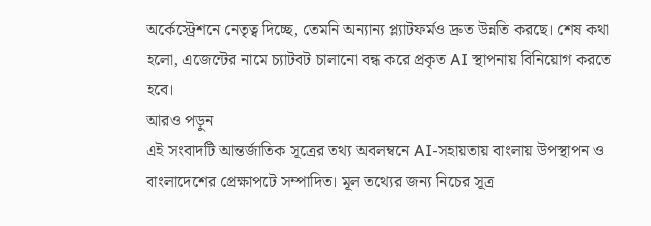অর্কেস্ট্রেশনে নেতৃত্ব দিচ্ছে, তেমনি অন্যান্য প্ল্যাটফর্মও দ্রুত উন্নতি করছে। শেষ কথা হলো, এজেন্টের নামে চ্যাটবট চালানো বন্ধ করে প্রকৃত AI স্থাপনায় বিনিয়োগ করতে হবে।
আরও পড়ুন
এই সংবাদটি আন্তর্জাতিক সূত্রের তথ্য অবলম্বনে AI-সহায়তায় বাংলায় উপস্থাপন ও বাংলাদেশের প্রেক্ষাপটে সম্পাদিত। মূল তথ্যের জন্য নিচের সূত্র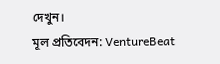দেখুন।
মূল প্রতিবেদন: VentureBeat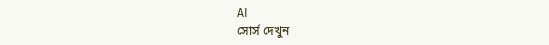AI
সোর্স দেখুন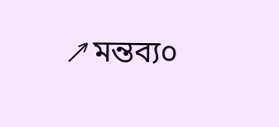↗মন্তব্য০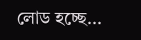লোড হচ্ছে...